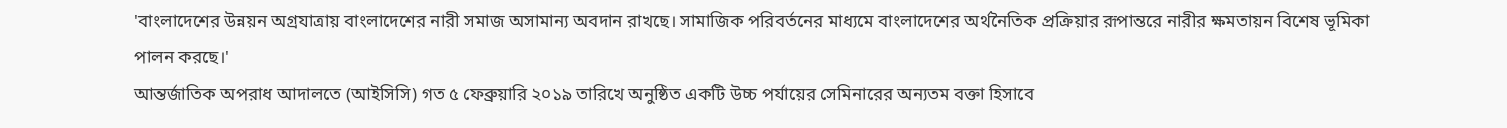'বাংলাদেশের উন্নয়ন অগ্রযাত্রায় বাংলাদেশের নারী সমাজ অসামান্য অবদান রাখছে। সামাজিক পরিবর্তনের মাধ্যমে বাংলাদেশের অর্থনৈতিক প্রক্রিয়ার রূপান্তরে নারীর ক্ষমতায়ন বিশেষ ভূমিকা পালন করছে।'
আন্তর্জাতিক অপরাধ আদালতে (আইসিসি) গত ৫ ফেব্রুয়ারি ২০১৯ তারিখে অনুষ্ঠিত একটি উচ্চ পর্যায়ের সেমিনারের অন্যতম বক্তা হিসাবে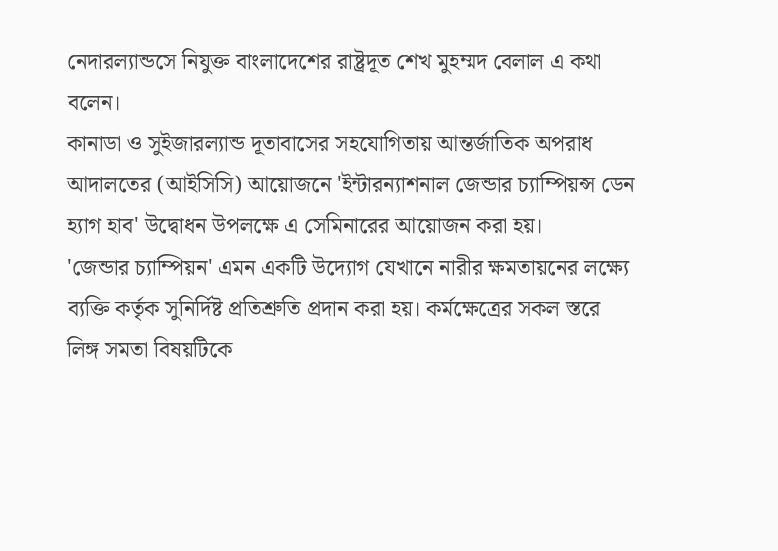নেদারল্যান্ডসে নিযুক্ত বাংলাদেশের রাষ্ট্রদূত শেখ মুহম্মদ বেলাল এ কথা বলেন।
কানাডা ও সুইজারল্যান্ড দূতাবাসের সহযোগিতায় আন্তর্জাতিক অপরাধ আদালতের (আইসিসি) আয়োজনে 'ইন্টারন্যাশনাল জেন্ডার চ্যাম্পিয়ন্স ডেন হ্যাগ হাব' উদ্বোধন উপলক্ষে এ সেমিনারের আয়োজন করা হয়।
'জেন্ডার চ্যাম্পিয়ন' এমন একটি উদ্যোগ যেখানে নারীর ক্ষমতায়নের লক্ষ্যে ব্যক্তি কর্তৃক সুনির্দিষ্ট প্রতিশ্রুতি প্রদান করা হয়। কর্মক্ষেত্রের সকল স্তরে লিঙ্গ সমতা বিষয়টিকে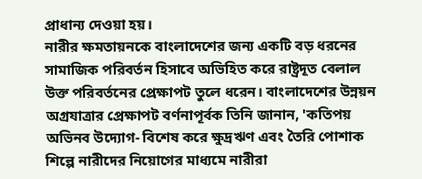প্রাধান্য দেওয়া হয়।
নারীর ক্ষমতায়নকে বাংলাদেশের জন্য একটি বড় ধরনের সামাজিক পরিবর্তন হিসাবে অভিহিত করে রাষ্ট্রদূত বেলাল উক্ত পরিবর্তনের প্রেক্ষাপট তুলে ধরেন। বাংলাদেশের উন্নয়ন অগ্রযাত্রার প্রেক্ষাপট বর্ণনাপূর্বক তিনি জানান, 'কতিপয় অভিনব উদ্যোগ- বিশেষ করে ক্ষুদ্রঋণ এবং তৈরি পোশাক শিল্পে নারীদের নিয়োগের মাধ্যমে নারীরা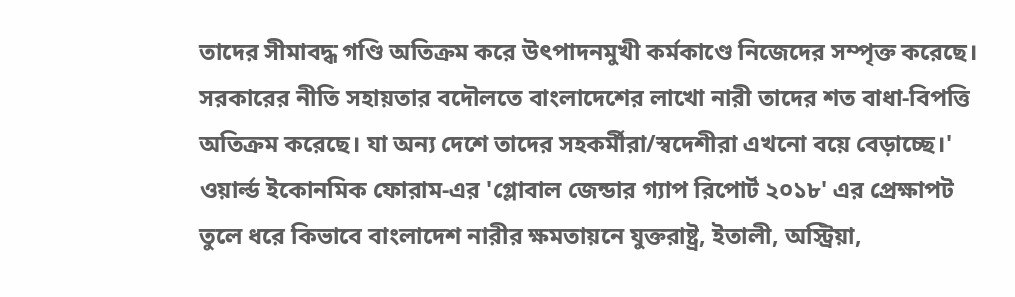তাদের সীমাবদ্ধ গণ্ডি অতিক্রম করে উৎপাদনমুখী কর্মকাণ্ডে নিজেদের সম্পৃক্ত করেছে। সরকারের নীতি সহায়তার বদৌলতে বাংলাদেশের লাখো নারী তাদের শত বাধা-বিপত্তি অতিক্রম করেছে। যা অন্য দেশে তাদের সহকর্মীরা/স্বদেশীরা এখনো বয়ে বেড়াচ্ছে।'
ওয়ার্ল্ড ইকোনমিক ফোরাম-এর 'গ্লোবাল জেন্ডার গ্যাপ রিপোর্ট ২০১৮' এর প্রেক্ষাপট তুলে ধরে কিভাবে বাংলাদেশ নারীর ক্ষমতায়নে যুক্তরাষ্ট্র, ইতালী, অস্ট্রিয়া,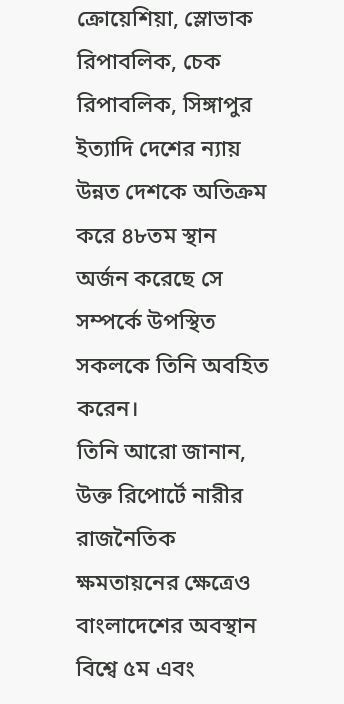ক্রোয়েশিয়া, স্লোভাক রিপাবলিক, চেক রিপাবলিক, সিঙ্গাপুর ইত্যাদি দেশের ন্যায় উন্নত দেশকে অতিক্রম করে ৪৮তম স্থান অর্জন করেছে সে সম্পর্কে উপস্থিত সকলকে তিনি অবহিত করেন।
তিনি আরো জানান, উক্ত রিপোর্টে নারীর রাজনৈতিক ক্ষমতায়নের ক্ষেত্রেও বাংলাদেশের অবস্থান বিশ্বে ৫ম এবং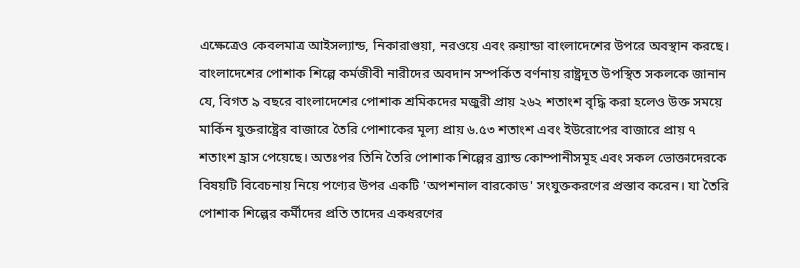এক্ষেত্রেও কেবলমাত্র আইসল্যান্ড, নিকারাগুয়া, নরওয়ে এবং রুয়ান্ডা বাংলাদেশের উপরে অবস্থান করছে।
বাংলাদেশের পোশাক শিল্পে কর্মজীবী নারীদের অবদান সম্পর্কিত বর্ণনায় রাষ্ট্রদূত উপস্থিত সকলকে জানান যে, বিগত ৯ বছরে বাংলাদেশের পোশাক শ্রমিকদের মজুরী প্রায় ২৬২ শতাংশ বৃদ্ধি করা হলেও উক্ত সময়ে মার্কিন যুক্তরাষ্ট্রের বাজারে তৈরি পোশাকের মূল্য প্রায় ৬.৫৩ শতাংশ এবং ইউরোপের বাজারে প্রায় ৭ শতাংশ হ্রাস পেয়েছে। অতঃপর তিনি তৈরি পোশাক শিল্পের ব্র্যান্ড কোম্পানীসমূহ এবং সকল ভোক্তাদেরকে বিষয়টি বিবেচনায় নিয়ে পণ্যের উপর একটি 'অপশনাল বারকোড' সংযুক্তকরণের প্রস্তাব করেন। যা তৈরি পোশাক শিল্পের কর্মীদের প্রতি তাদের একধরণের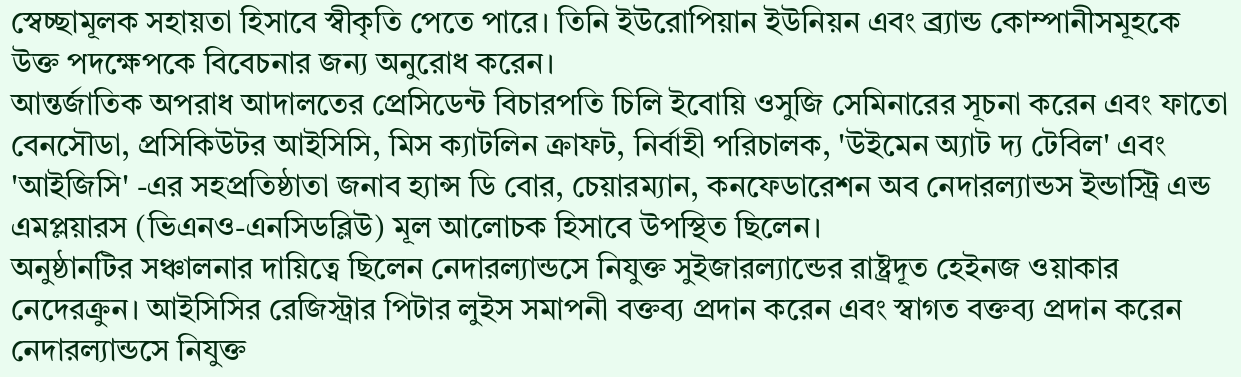স্বেচ্ছামূলক সহায়তা হিসাবে স্বীকৃতি পেতে পারে। তিনি ইউরোপিয়ান ইউনিয়ন এবং ব্র্যান্ড কোম্পানীসমূহকে উক্ত পদক্ষেপকে বিবেচনার জন্য অনুরোধ করেন।
আন্তর্জাতিক অপরাধ আদালতের প্রেসিডেন্ট বিচারপতি চিলি ইবোয়ি ওসুজি সেমিনারের সূচনা করেন এবং ফাতো বেনসৌডা, প্রসিকিউটর আইসিসি, মিস ক্যাটলিন ক্রাফট, নির্বাহী পরিচালক, 'উইমেন অ্যাট দ্য টেবিল' এবং 'আইজিসি' -এর সহপ্রতিষ্ঠাতা জনাব হ্যান্স ডি বোর, চেয়ারম্যান, কনফেডারেশন অব নেদারল্যান্ডস ইন্ডাস্ট্রি এন্ড এমপ্লয়ারস (ভিএনও-এনসিডব্লিউ) মূল আলোচক হিসাবে উপস্থিত ছিলেন।
অনুষ্ঠানটির সঞ্চালনার দায়িত্বে ছিলেন নেদারল্যান্ডসে নিযুক্ত সুইজারল্যান্ডের রাষ্ট্রদূত হেইনজ ওয়াকার নেদেরক্রুন। আইসিসির রেজিস্ট্রার পিটার লুইস সমাপনী বক্তব্য প্রদান করেন এবং স্বাগত বক্তব্য প্রদান করেন নেদারল্যান্ডসে নিযুক্ত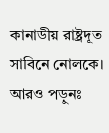কানাডীয় রাষ্ট্রদূত সাবিনে নোলকে।
আরও পড়ুনঃ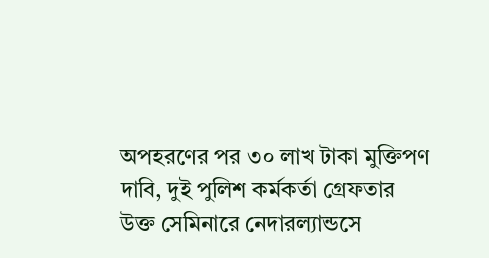অপহরণের পর ৩০ লাখ টাকা মুক্তিপণ দাবি, দুই পুলিশ কর্মকর্তা গ্রেফতার
উক্ত সেমিনারে নেদারল্যান্ডসে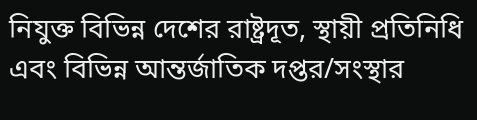নিযুক্ত বিভিন্ন দেশের রাষ্ট্রদূত, স্থায়ী প্রতিনিধি এবং বিভিন্ন আন্তর্জাতিক দপ্তর/সংস্থার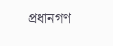প্রধানগণ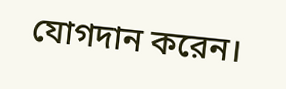যোগদান করেন।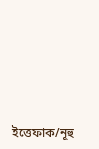ইত্তেফাক/নূহু